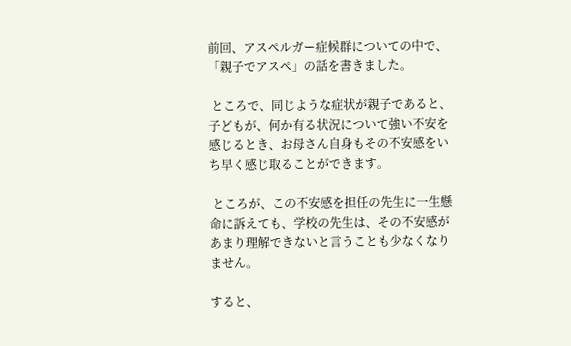前回、アスペルガー症候群についての中で、「親子でアスペ」の話を書きました。

 ところで、同じような症状が親子であると、子どもが、何か有る状況について強い不安を感じるとき、お母さん自身もその不安感をいち早く感じ取ることができます。

 ところが、この不安感を担任の先生に一生懸命に訴えても、学校の先生は、その不安感があまり理解できないと言うことも少なくなりません。

すると、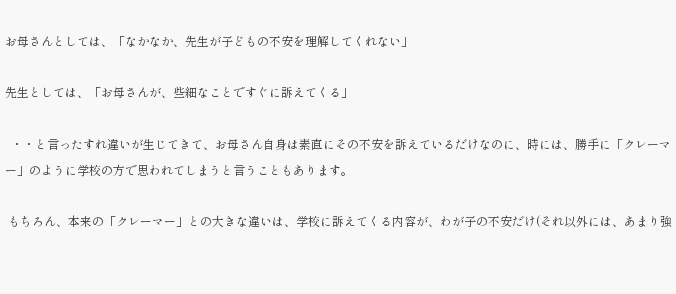お母さんとしては、「なかなか、先生が子どもの不安を理解してくれない」

先生としては、「お母さんが、些細なことですぐに訴えてくる」

  ・・と言ったすれ違いが生じてきて、お母さん自身は素直にその不安を訴えているだけなのに、時には、勝手に「クレーマー」のように学校の方で思われてしまうと言うこともあります。

 もちろん、本来の「クレーマー」との大きな違いは、学校に訴えてくる内容が、わが子の不安だけ(それ以外には、あまり強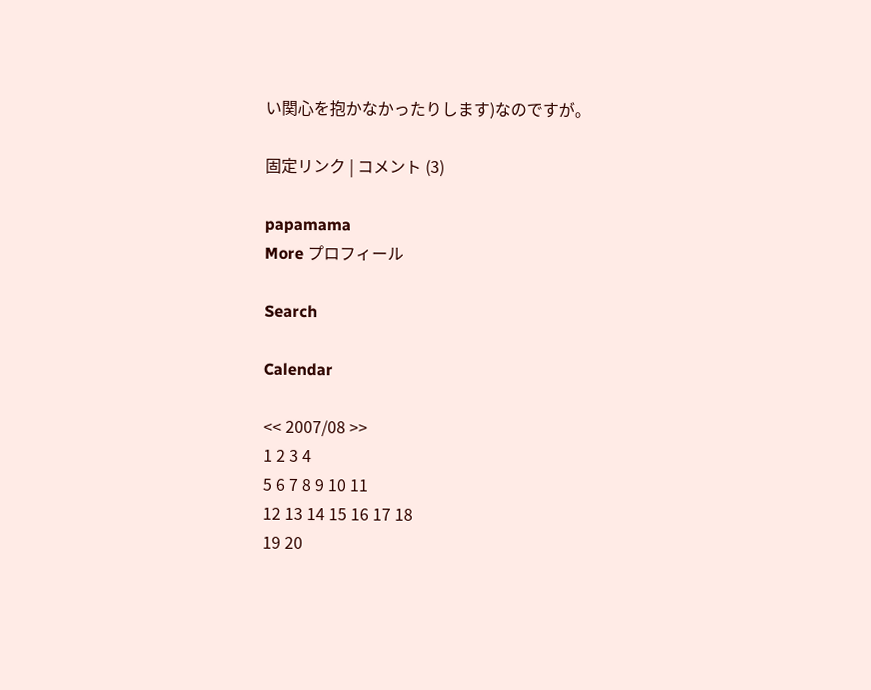い関心を抱かなかったりします)なのですが。

固定リンク | コメント (3)

papamama
More プロフィール

Search

Calendar

<< 2007/08 >>
1 2 3 4
5 6 7 8 9 10 11
12 13 14 15 16 17 18
19 20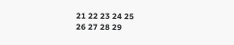21 22 23 24 25
26 27 28 29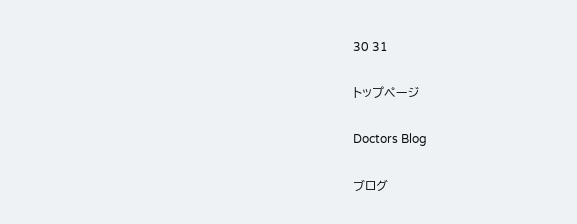30 31

トップページ

Doctors Blog

ブログ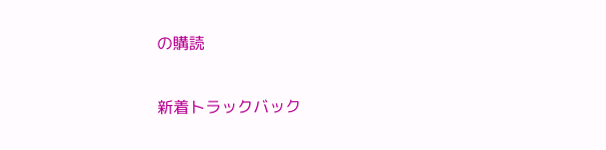の購読

新着トラックバック